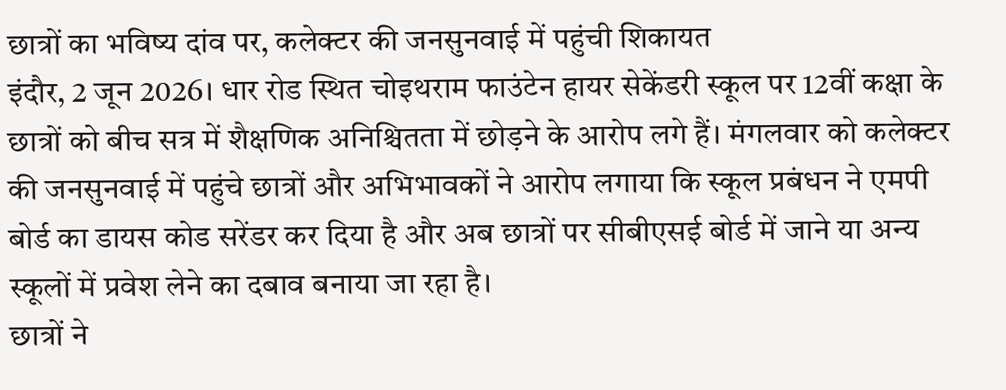छात्रों का भविष्य दांव पर, कलेक्टर की जनसुनवाई में पहुंची शिकायत
इंदौर, 2 जून 2026। धार रोड स्थित चोइथराम फाउंटेन हायर सेकेंडरी स्कूल पर 12वीं कक्षा के छात्रों को बीच सत्र में शैक्षणिक अनिश्चितता में छोड़ने के आरोप लगे हैं। मंगलवार को कलेक्टर की जनसुनवाई में पहुंचे छात्रों और अभिभावकों ने आरोप लगाया कि स्कूल प्रबंधन ने एमपी बोर्ड का डायस कोड सरेंडर कर दिया है और अब छात्रों पर सीबीएसई बोर्ड में जाने या अन्य स्कूलों में प्रवेश लेने का दबाव बनाया जा रहा है।
छात्रों ने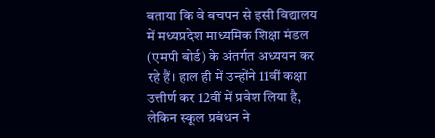बताया कि वे बचपन से इसी विद्यालय में मध्यप्रदेश माध्यमिक शिक्षा मंडल (एमपी बोर्ड) के अंतर्गत अध्ययन कर रहे हैं। हाल ही में उन्होंने 11वीं कक्षा उत्तीर्ण कर 12वीं में प्रवेश लिया है, लेकिन स्कूल प्रबंधन ने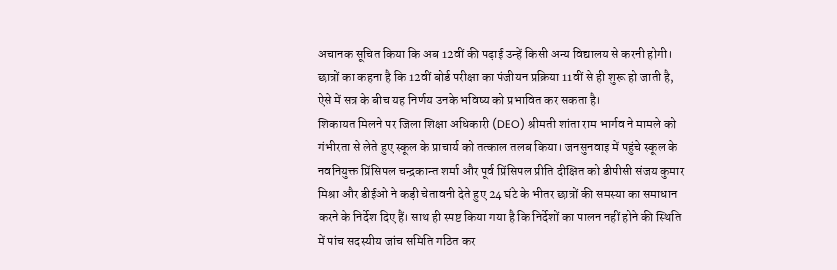अचानक सूचित किया कि अब 12वीं की पढ़ाई उन्हें किसी अन्य विद्यालय से करनी होगी। छात्रों का कहना है कि 12वीं बोर्ड परीक्षा का पंजीयन प्रक्रिया 11वीं से ही शुरू हो जाती है, ऐसे में सत्र के बीच यह निर्णय उनके भविष्य को प्रभावित कर सकता है।
शिकायत मिलने पर जिला शिक्षा अधिकारी (DEO) श्रीमती शांता राम भार्गव ने मामले को गंभीरता से लेते हुए स्कूल के प्राचार्य को तत्काल तलब किया। जनसुनवाइ में पहुंचे स्कूल के नवनियुक्त प्रिंसिपल चन्द्रकान्त शर्मा और पूर्व प्रिंसिपल प्रीति दीक्षित को डीपीसी संजय कुमार मिश्रा और डीईओ ने कड़ी चेतावनी देते हुए 24 घंटे के भीतर छात्रों की समस्या का समाधान करने के निर्देश दिए हैं। साथ ही स्पष्ट किया गया है कि निर्देशों का पालन नहीं होने की स्थिति में पांच सदस्यीय जांच समिति गठित कर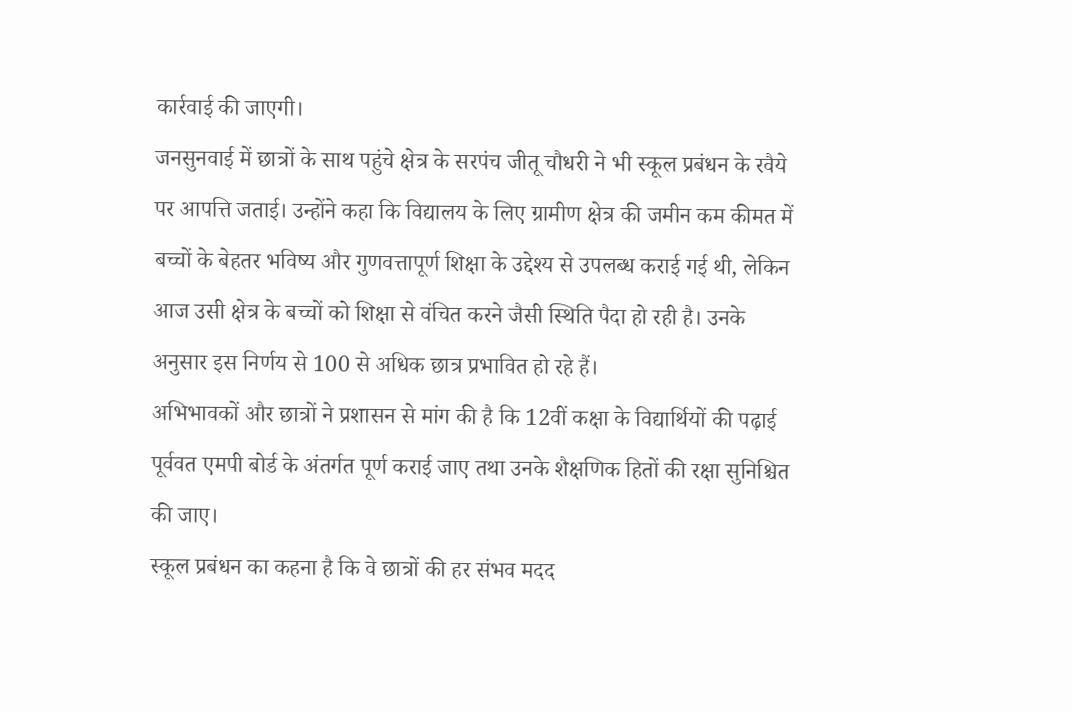कार्रवाई की जाएगी।
जनसुनवाई में छात्रों के साथ पहुंचे क्षेत्र के सरपंच जीतू चौधरी ने भी स्कूल प्रबंधन के रवैये पर आपत्ति जताई। उन्होंने कहा कि विद्यालय के लिए ग्रामीण क्षेत्र की जमीन कम कीमत में बच्चों के बेहतर भविष्य और गुणवत्तापूर्ण शिक्षा के उद्देश्य से उपलब्ध कराई गई थी, लेकिन आज उसी क्षेत्र के बच्चों को शिक्षा से वंचित करने जैसी स्थिति पैदा हो रही है। उनके अनुसार इस निर्णय से 100 से अधिक छात्र प्रभावित हो रहे हैं।
अभिभावकों और छात्रों ने प्रशासन से मांग की है कि 12वीं कक्षा के विद्यार्थियों की पढ़ाई पूर्ववत एमपी बोर्ड के अंतर्गत पूर्ण कराई जाए तथा उनके शैक्षणिक हितों की रक्षा सुनिश्चित की जाए।
स्कूल प्रबंधन का कहना है कि वे छात्रों की हर संभव मदद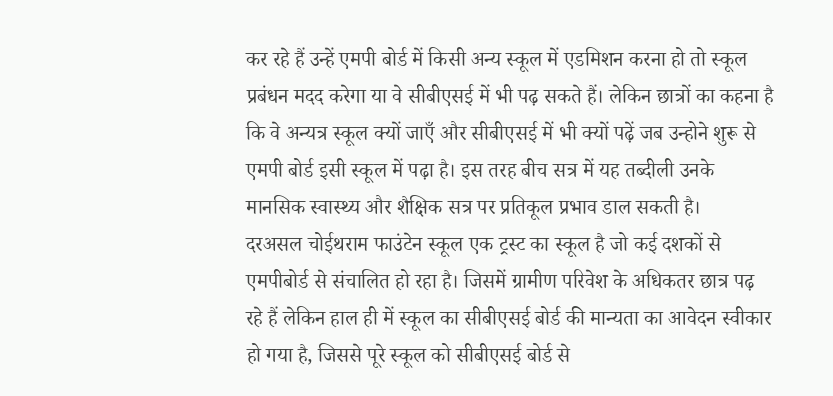कर रहे हैं उन्हें एमपी बोर्ड में किसी अन्य स्कूल में एडमिशन करना हो तो स्कूल प्रबंधन मदद करेगा या वे सीबीएसई में भी पढ़ सकते हैं। लेकिन छात्रों का कहना है कि वे अन्यत्र स्कूल क्यों जाएँ और सीबीएसई में भी क्यों पढ़ें जब उन्होने शुरू से एमपी बोर्ड इसी स्कूल में पढ़ा है। इस तरह बीच सत्र में यह तब्दीली उनके मानसिक स्वास्थ्य और शैक्षिक सत्र पर प्रतिकूल प्रभाव डाल सकती है।
दरअसल चोईथराम फाउंटेन स्कूल एक ट्रस्ट का स्कूल है जो कई दशकों से एमपीबोर्ड से संचालित हो रहा है। जिसमें ग्रामीण परिवेश के अधिकतर छात्र पढ़ रहे हैं लेकिन हाल ही में स्कूल का सीबीएसई बोर्ड की मान्यता का आवेदन स्वीकार हो गया है, जिससे पूरे स्कूल को सीबीएसई बोर्ड से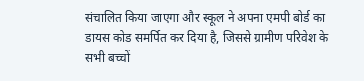संचालित किया जाएगा और स्कूल ने अपना एमपी बोर्ड का डायस कोड समर्पित कर दिया है, जिससे ग्रामीण परिवेश के सभी बच्चों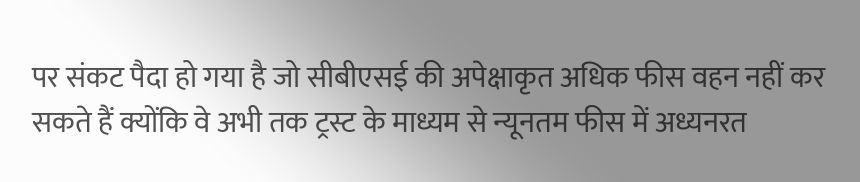पर संकट पैदा हो गया है जो सीबीएसई की अपेक्षाकृत अधिक फीस वहन नहीं कर सकते हैं क्योंकि वे अभी तक ट्रस्ट के माध्यम से न्यूनतम फीस में अध्यनरत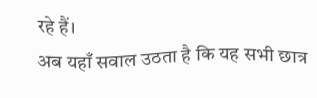रहे हैं।
अब यहाँ सवाल उठता है कि यह सभी छात्र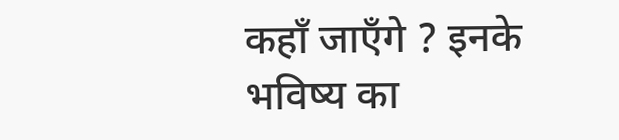कहाँ जाएँगे ? इनके भविष्य का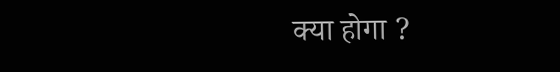क्या होगा ?